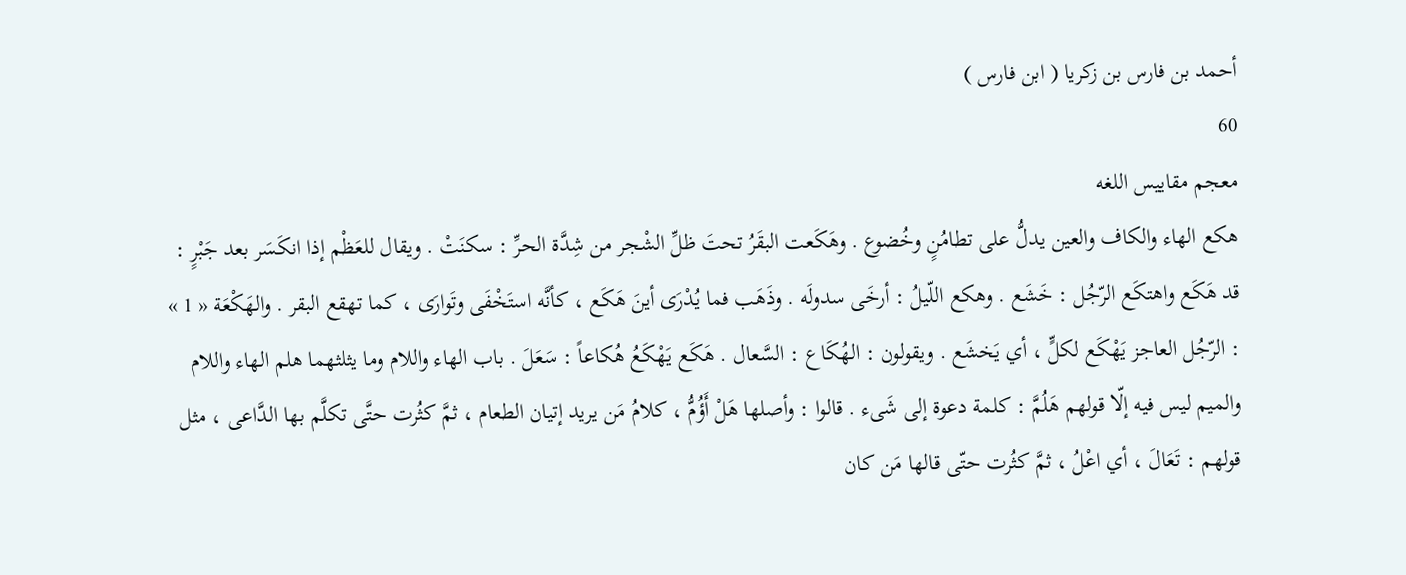أحمد بن فارس بن زكريا ( ابن فارس )
60
معجم مقاييس اللغه
هكع الهاء والكاف والعين يدلُّ على تطامُنٍ وخُضوع . وهَكَعت البقَرُ تحتَ ظلِّ الشْجر من شِدَّة الحرِّ : سكنَتْ . ويقال للعَظْم إذا انكَسَر بعد جَبْرٍ : قد هَكَع واهتكَع الرّجُل : خَشَع . وهكع اللّيلُ : أرخَى سدولَه . وذَهَب فما يُدْرَى أينَ هَكَع ، كأنَّه استَخْفَى وتَوارَى ، كما تهقع البقر . والهَكْعَة « 1 » : الرّجُل العاجز يَهْكَع لكلٍّ ، أي يَخشَع . ويقولون : الهُكَاع : السَّعال . هَكَع يَهْكَعُ هُكاعاً : سَعَلَ . باب الهاء واللام وما يثلثهما هلم الهاء واللام والميم ليس فيه إلّا قولهم هَلُمَّ : كلمة دعوة إلى شَىء . قالوا : وأصلها هَلْ أَؤُمُّ ، كلامُ مَن يريد إتيان الطعام ، ثمَّ كثُرت حتَّى تكلَّم بها الدَّاعى ، مثل قولهم : تَعَالَ ، أي اعْلُ ، ثمَّ كثُرت حتّى قالها مَن كان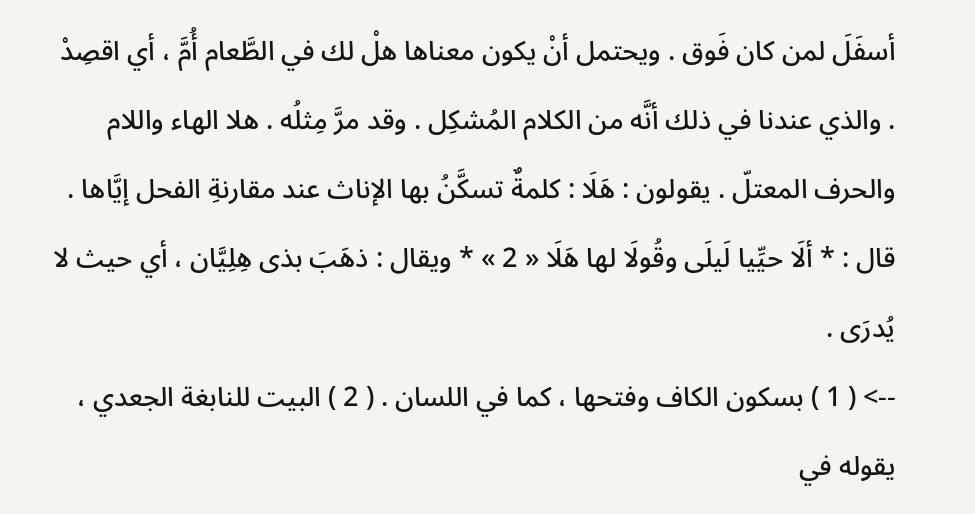أسفَلَ لمن كان فَوق . ويحتمل أنْ يكون معناها هلْ لك في الطَّعام أُمَّ ، أي اقصِدْ . والذي عندنا في ذلك أنَّه من الكلام المُشكِل . وقد مرَّ مِثلُه . هلا الهاء واللام والحرف المعتلّ . يقولون : هَلَا : كلمةٌ تسكَّنُ بها الإناث عند مقارنةِ الفحل إيَّاها . قال : * ألَا حيِّيا لَيلَى وقُولَا لها هَلَا « 2 » * ويقال : ذهَبَ بذى هِلِيَّان ، أي حيث لا يُدرَى .
--> ( 1 ) بسكون الكاف وفتحها ، كما في اللسان . ( 2 ) البيت للنابغة الجعدي ، يقوله في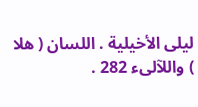ليلى الأخيلية . اللسان ( هلا ) واللآلىء 282 .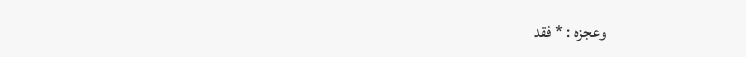وعجزه : * فقد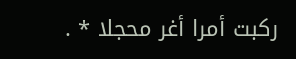ركبت أمرا أغر محجلا * .